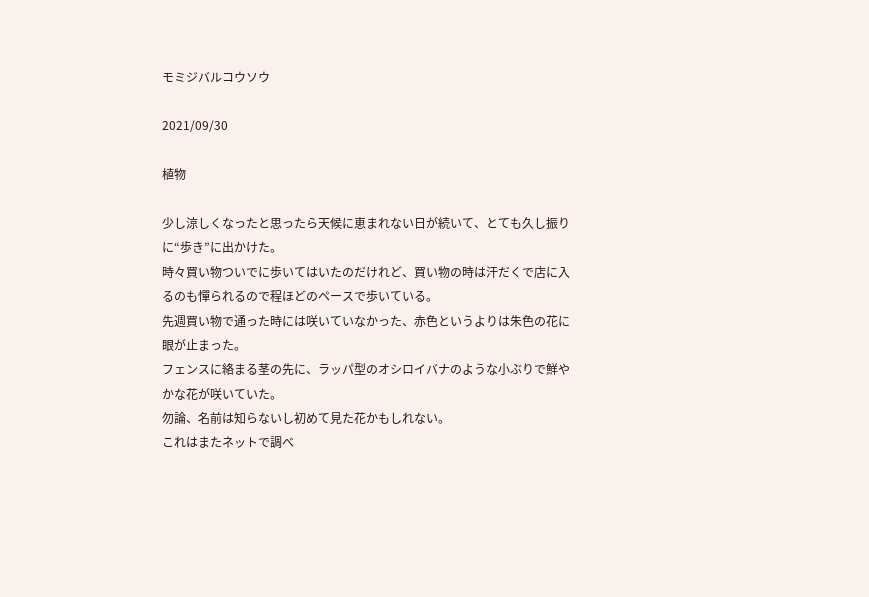モミジバルコウソウ

2021/09/30

植物

少し涼しくなったと思ったら天候に恵まれない日が続いて、とても久し振りに“歩き”に出かけた。
時々買い物ついでに歩いてはいたのだけれど、買い物の時は汗だくで店に入るのも憚られるので程ほどのペースで歩いている。
先週買い物で通った時には咲いていなかった、赤色というよりは朱色の花に眼が止まった。
フェンスに絡まる茎の先に、ラッパ型のオシロイバナのような小ぶりで鮮やかな花が咲いていた。
勿論、名前は知らないし初めて見た花かもしれない。
これはまたネットで調べ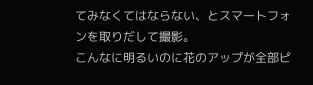てみなくてはならない、とスマートフォンを取りだして撮影。
こんなに明るいのに花のアップが全部ピ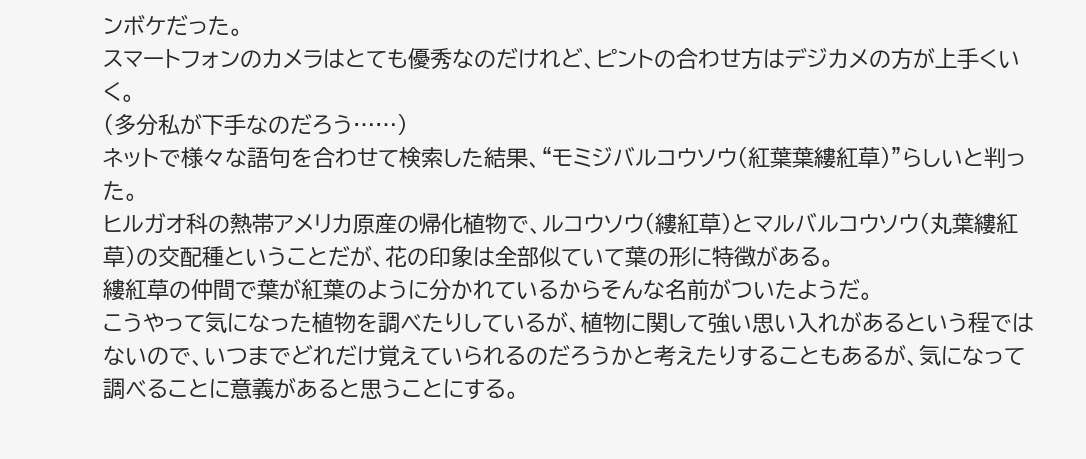ンボケだった。
スマートフォンのカメラはとても優秀なのだけれど、ピントの合わせ方はデジカメの方が上手くいく。
(多分私が下手なのだろう……)
ネットで様々な語句を合わせて検索した結果、“モミジバルコウソウ(紅葉葉縷紅草)”らしいと判った。
ヒルガオ科の熱帯アメリカ原産の帰化植物で、ルコウソウ(縷紅草)とマルバルコウソウ(丸葉縷紅草)の交配種ということだが、花の印象は全部似ていて葉の形に特徴がある。
縷紅草の仲間で葉が紅葉のように分かれているからそんな名前がついたようだ。
こうやって気になった植物を調べたりしているが、植物に関して強い思い入れがあるという程ではないので、いつまでどれだけ覚えていられるのだろうかと考えたりすることもあるが、気になって調べることに意義があると思うことにする。